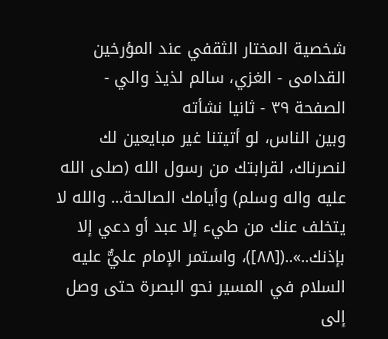شخصية المختار الثقفي عند المؤرخين القدامى - الغزي، سالم لذيذ والي - الصفحة ٣٩ - ثانيا نشأته
وبين الناس، لو أتيتنا غير مبايعين لك لنصرناك، لقرابتك من رسول الله (صلى الله عليه واله وسلم) وأيامك الصالحة... والله لا يتخلف عنك من طيء إلا عبد أو دعي إلا بإذنك..»..([٨٨])، واستمر الإمام عليٌّ عليه السلام في المسير نحو البصرة حتى وصل إلى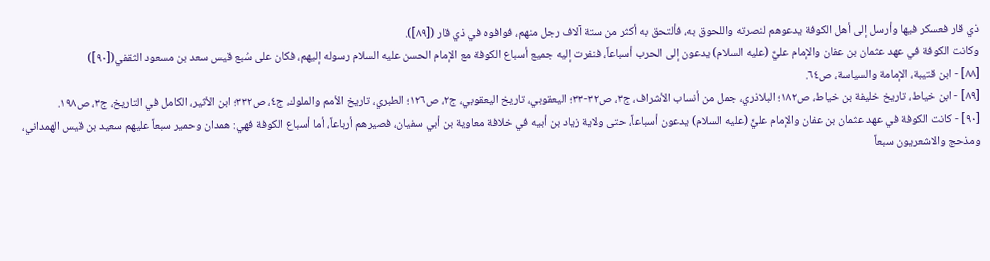ذي قار فعسكر فيها وأرسل إلى أهل الكوفة يدعوهم لنصرته واللحوق به، فألتحق به أكثر من ستة آلاف رجل منهم، فوافوه في ذي قار ([٨٩]).
وكانت الكوفة في عهد عثمان بن عفان والإمام عليٌّ (عليه السلام) يدعون إلى الحرب أسباعاً، فنفرت إليه جميع أسباع الكوفة مع الإمام الحسن عليه السلام رسوله إليهم، فكان على سُبع قيس سعد بن مسعود الثقفي([٩٠])
[٨٨] - ابن قتيبة، الإمامة والسياسة، ص٦٤.
[٨٩] - ابن خياط، تاريخ خليفة بن خياط، ص١٨٢؛ البلاذري، جمل من أنساب الأشراف، ج٣، ص٣٢-٣٣؛ اليعقوبي، تاريخ اليعقوبي، ج٢، ص١٢٦؛ الطبري، تاريخ الأمم والملوك، ج٤، ص٣٣٢؛ ابن الأثير، الكامل في التاريخ، ج٣، ص١٩٨.
[٩٠] - كانت الكوفة في عهد عثمان بن عفان والإمام عليٍّ (عليه السلام) يدعون أسباعاً، حتى ولاية زياد بن أبيه في خلافة معاوية بن أبي سفيان، فصيرهم أرباعاً، أما أسباع الكوفة فهي: همدان وحمير سبعاً عليهم سعيد بن قيس الهمداني، ومذحج والاشعريون سبعاً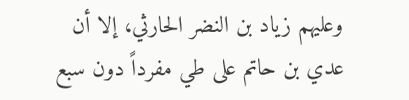وعليهم زياد بن النضر الحارثي، إلا أن عدي بن حاتم على طي مفرداً دون سبع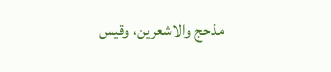مذحج والاشعرين، وقيس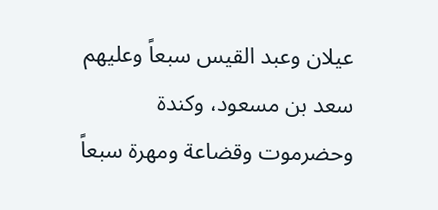عيلان وعبد القيس سبعاً وعليهم سعد بن مسعود، وكندة وحضرموت وقضاعة ومهرة سبعاً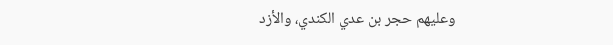وعليهم حجر بن عدي الكندي، والأزد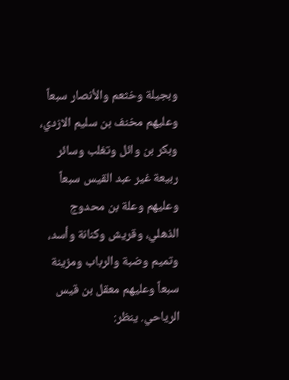وبجيلة وخثعم والأنصار سبعاً وعليهم مخنف بن سليم الازدي، وبكر بن وائل وتغلب وسائر ربيعة غير عبد القيس سبعاً وعليهم وعلة بن محدوج الذهلي، وقريش وكنانة وأسد، وتميم وضبة والرباب ومزينة سبعاً وعليهم معقل بن قيس الرياحي. ينظر: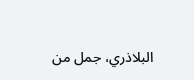البلاذري، جمل من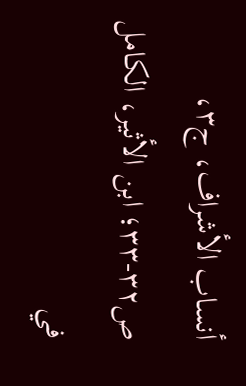أنساب الأشراف، ج٣، ص٣٢-٣٣؛ ابن الأثير، الكامل في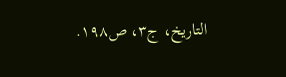التاريخ، ج٣، ص١٩٨.